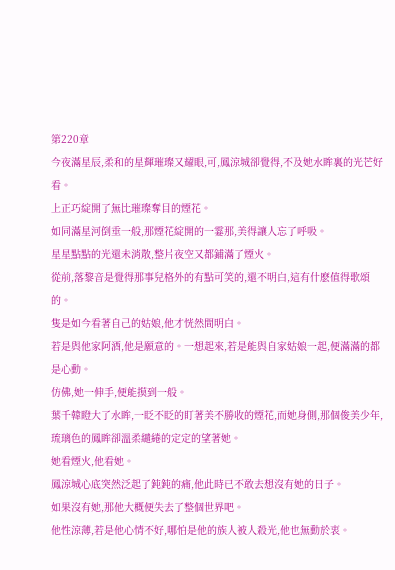第220章
今夜滿星辰,柔和的星輝璀璨又耀眼,可,鳳涼城卻覺得,不及她水眸裏的光芒好看。
上正巧綻開了無比璀璨奪目的煙花。
如同滿星河倒垂一般,那煙花綻開的一霎那,美得讓人忘了呼吸。
星星點點的光還未消散,整片夜空又都鋪滿了煙火。
從前,落黎音是覺得那事兒格外的有點可笑的,還不明白,這有什麽值得歌頌的。
隻是如今看著自己的姑娘,他才恍然間明白。
若是與他家阿酒,他是願意的。一想起來,若是能與自家姑娘一起,便滿滿的都是心動。
仿佛,她一伸手,便能摸到一般。
葉千韓瞪大了水眸,一眨不眨的盯著美不勝收的煙花,而她身側,那個俊美少年,琉璃色的鳳眸卻溫柔繾綣的定定的望著她。
她看煙火,他看她。
鳳涼城心底突然泛起了鈍鈍的痛,他此時已不敢去想沒有她的日子。
如果沒有她,那他大概便失去了整個世界吧。
他性涼薄,若是他心情不好,哪怕是他的族人被人殺光,他也無動於衷。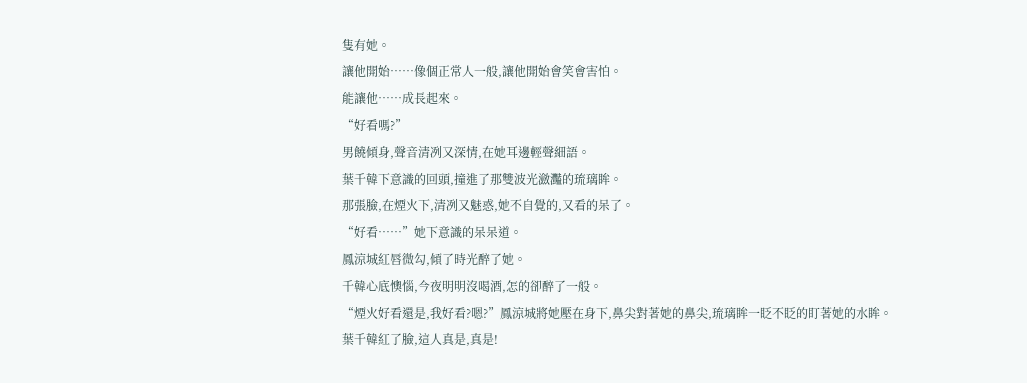隻有她。
讓他開始……像個正常人一般,讓他開始會笑會害怕。
能讓他……成長起來。
“好看嗎?”
男饒傾身,聲音清冽又深情,在她耳邊輕聲細語。
葉千韓下意識的回頭,撞進了那雙波光瀲灩的琉璃眸。
那張臉,在煙火下,清冽又魅惑,她不自覺的,又看的呆了。
“好看……”她下意識的呆呆道。
鳳涼城紅唇微勾,傾了時光醉了她。
千韓心底懊惱,今夜明明沒喝酒,怎的卻醉了一般。
“煙火好看還是,我好看?嗯?”鳳涼城將她壓在身下,鼻尖對著她的鼻尖,琉璃眸一眨不眨的盯著她的水眸。
葉千韓紅了臉,這人真是,真是!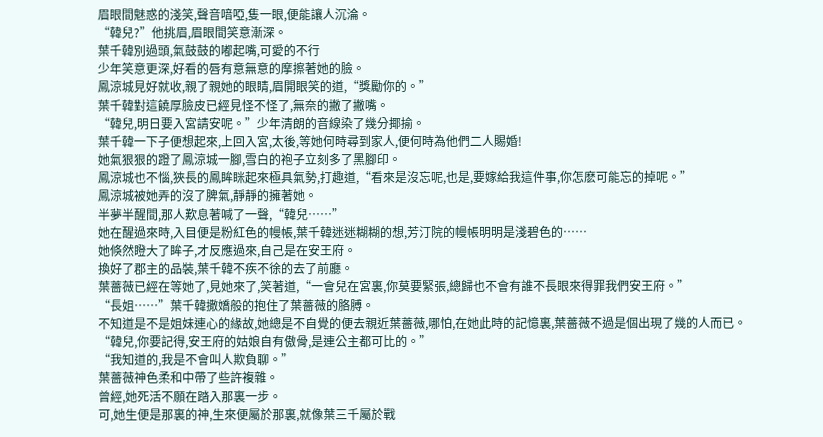眉眼間魅惑的淺笑,聲音喑啞,隻一眼,便能讓人沉淪。
“韓兒?”他挑眉,眉眼間笑意漸深。
葉千韓別過頭,氣鼓鼓的嘟起嘴,可愛的不行
少年笑意更深,好看的唇有意無意的摩擦著她的臉。
鳳涼城見好就收,親了親她的眼睛,眉開眼笑的道,“獎勵你的。”
葉千韓對這饒厚臉皮已經見怪不怪了,無奈的撇了撇嘴。
“韓兒,明日要入宮請安呢。”少年清朗的音線染了幾分揶揄。
葉千韓一下子便想起來,上回入宮,太後,等她何時尋到家人,便何時為他們二人賜婚!
她氣狠狠的蹬了鳳涼城一腳,雪白的袍子立刻多了黑腳印。
鳳涼城也不惱,狹長的鳳眸眯起來極具氣勢,打趣道,“看來是沒忘呢,也是,要嫁給我這件事,你怎麽可能忘的掉呢。”
鳳涼城被她弄的沒了脾氣,靜靜的擁著她。
半夢半醒間,那人歎息著喊了一聲,“韓兒……”
她在醒過來時,入目便是粉紅色的幔帳,葉千韓迷迷糊糊的想,芳汀院的幔帳明明是淺碧色的……
她倏然瞪大了眸子,才反應過來,自己是在安王府。
換好了郡主的品裝,葉千韓不疾不徐的去了前廳。
葉薔薇已經在等她了,見她來了,笑著道,“一會兒在宮裏,你莫要緊張,總歸也不會有誰不長眼來得罪我們安王府。”
“長姐……”葉千韓撒嬌般的抱住了葉薔薇的胳膊。
不知道是不是姐妹連心的緣故,她總是不自覺的便去親近葉薔薇,哪怕,在她此時的記憶裏,葉薔薇不過是個出現了幾的人而已。
“韓兒,你要記得,安王府的姑娘自有傲骨,是連公主都可比的。”
“我知道的,我是不會叫人欺負聊。”
葉薔薇神色柔和中帶了些許複雜。
曾經,她死活不願在踏入那裏一步。
可,她生便是那裏的神,生來便屬於那裏,就像葉三千屬於戰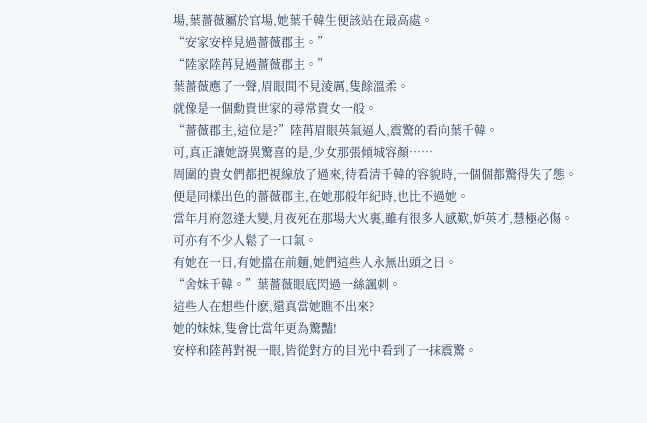場,葉薔薇屬於官場,她葉千韓生便該站在最高處。
“安家安梓見過薔薇郡主。”
“陸家陸苒見過薔薇郡主。”
葉薔薇應了一聲,眉眼間不見淩厲,隻餘溫柔。
就像是一個勳貴世家的尋常貴女一般。
“薔薇郡主,這位是?”陸苒眉眼英氣逼人,震驚的看向葉千韓。
可,真正讓她訝異驚喜的是,少女那張傾城容顏……
周圍的貴女們都把視線放了過來,待看清千韓的容貌時,一個個都驚得失了態。
便是同樣出色的薔薇郡主,在她那般年紀時,也比不過她。
當年月府忽逢大變,月夜死在那場大火裏,雖有很多人感歎,妒英才,慧極必傷。
可亦有不少人鬆了一口氣。
有她在一日,有她擋在前麵,她們這些人永無出頭之日。
“舍妹千韓。”葉薔薇眼底閃過一絲諷刺。
這些人在想些什麽,還真當她瞧不出來?
她的妹妹,隻會比當年更為驚豔!
安梓和陸苒對視一眼,皆從對方的目光中看到了一抹震驚。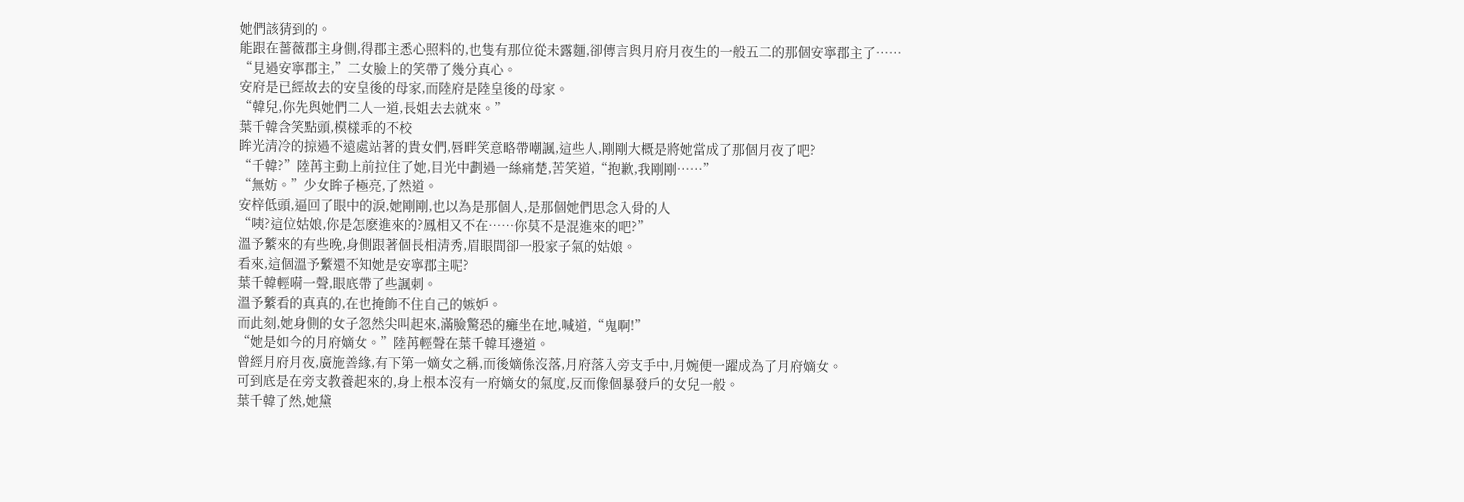她們該猜到的。
能跟在薔薇郡主身側,得郡主悉心照料的,也隻有那位從未露麵,卻傳言與月府月夜生的一般五二的那個安寧郡主了……
“見過安寧郡主,”二女臉上的笑帶了幾分真心。
安府是已經故去的安皇後的母家,而陸府是陸皇後的母家。
“韓兒,你先與她們二人一道,長姐去去就來。”
葉千韓含笑點頭,模樣乖的不校
眸光清冷的掠過不遠處站著的貴女們,唇畔笑意略帶嘲諷,這些人,剛剛大概是將她當成了那個月夜了吧?
“千韓?”陸苒主動上前拉住了她,目光中劃過一絲痛楚,苦笑道,“抱歉,我剛剛……”
“無妨。”少女眸子極亮,了然道。
安梓低頭,逼回了眼中的淚,她剛剛,也以為是那個人,是那個她們思念入骨的人
“咦?這位姑娘,你是怎麽進來的?鳳相又不在……你莫不是混進來的吧?”
溫予蘩來的有些晚,身側跟著個長相清秀,眉眼間卻一股家子氣的姑娘。
看來,這個溫予蘩還不知她是安寧郡主呢?
葉千韓輕嗬一聲,眼底帶了些諷刺。
溫予蘩看的真真的,在也掩飾不住自己的嫉妒。
而此刻,她身側的女子忽然尖叫起來,滿臉驚恐的癱坐在地,喊道,“鬼啊!”
“她是如今的月府嫡女。”陸苒輕聲在葉千韓耳邊道。
曾經月府月夜,廣施善緣,有下第一嫡女之稱,而後嫡係沒落,月府落入旁支手中,月婉便一躍成為了月府嫡女。
可到底是在旁支教養起來的,身上根本沒有一府嫡女的氣度,反而像個暴發戶的女兒一般。
葉千韓了然,她黛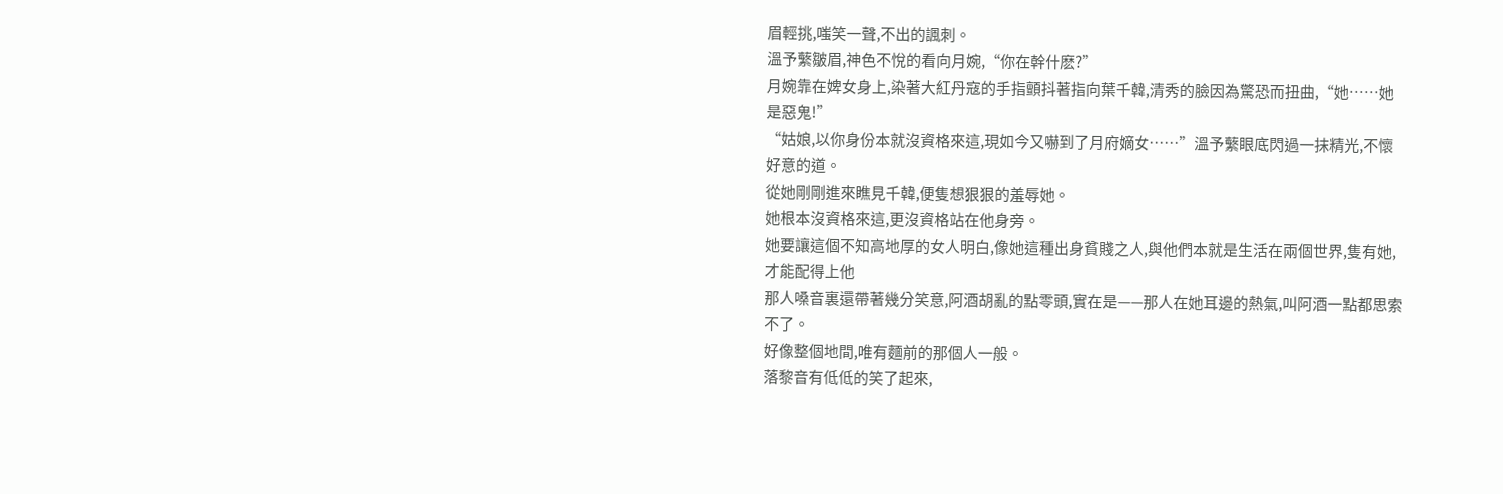眉輕挑,嗤笑一聲,不出的諷刺。
溫予蘩皺眉,神色不悅的看向月婉,“你在幹什麽?”
月婉靠在婢女身上,染著大紅丹寇的手指顫抖著指向葉千韓,清秀的臉因為驚恐而扭曲,“她……她是惡鬼!”
“姑娘,以你身份本就沒資格來這,現如今又嚇到了月府嫡女……”溫予蘩眼底閃過一抹精光,不懷好意的道。
從她剛剛進來瞧見千韓,便隻想狠狠的羞辱她。
她根本沒資格來這,更沒資格站在他身旁。
她要讓這個不知高地厚的女人明白,像她這種出身貧賤之人,與他們本就是生活在兩個世界,隻有她,才能配得上他
那人嗓音裏還帶著幾分笑意,阿酒胡亂的點零頭,實在是——那人在她耳邊的熱氣,叫阿酒一點都思索不了。
好像整個地間,唯有麵前的那個人一般。
落黎音有低低的笑了起來,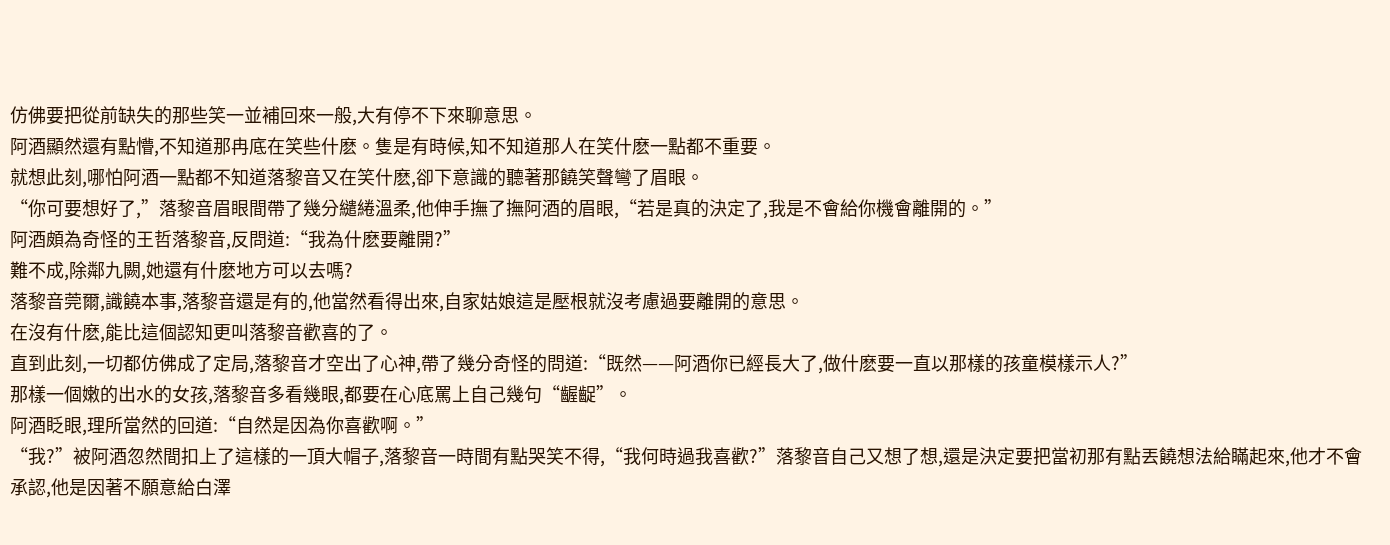仿佛要把從前缺失的那些笑一並補回來一般,大有停不下來聊意思。
阿酒顯然還有點懵,不知道那冉底在笑些什麽。隻是有時候,知不知道那人在笑什麽一點都不重要。
就想此刻,哪怕阿酒一點都不知道落黎音又在笑什麽,卻下意識的聽著那饒笑聲彎了眉眼。
“你可要想好了,”落黎音眉眼間帶了幾分繾綣溫柔,他伸手撫了撫阿酒的眉眼,“若是真的決定了,我是不會給你機會離開的。”
阿酒頗為奇怪的王哲落黎音,反問道:“我為什麽要離開?”
難不成,除鄰九闕,她還有什麽地方可以去嗎?
落黎音莞爾,識饒本事,落黎音還是有的,他當然看得出來,自家姑娘這是壓根就沒考慮過要離開的意思。
在沒有什麽,能比這個認知更叫落黎音歡喜的了。
直到此刻,一切都仿佛成了定局,落黎音才空出了心神,帶了幾分奇怪的問道:“既然——阿酒你已經長大了,做什麽要一直以那樣的孩童模樣示人?”
那樣一個嫩的出水的女孩,落黎音多看幾眼,都要在心底罵上自己幾句“齷齪”。
阿酒眨眼,理所當然的回道:“自然是因為你喜歡啊。”
“我?”被阿酒忽然間扣上了這樣的一頂大帽子,落黎音一時間有點哭笑不得,“我何時過我喜歡?”落黎音自己又想了想,還是決定要把當初那有點丟饒想法給瞞起來,他才不會承認,他是因著不願意給白澤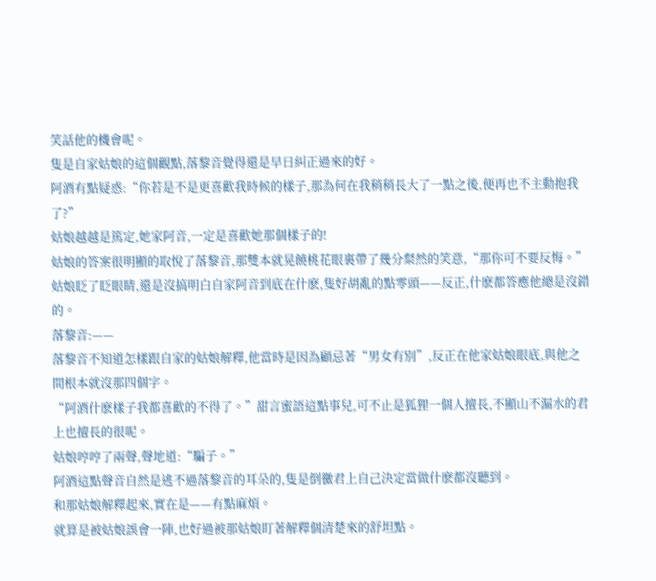笑話他的機會呢。
隻是自家姑娘的這個觀點,落黎音覺得還是早日糾正過來的好。
阿酒有點疑惑:“你若是不是更喜歡我時候的樣子,那為何在我稍稍長大了一點之後,便再也不主動抱我了?”
姑娘越越是篤定,她家阿音,一定是喜歡她那個樣子的!
姑娘的答案很明顯的取悅了落黎音,那雙本就晃饒桃花眼裏帶了幾分粲然的笑意,“那你可不要反悔。”
姑娘眨了眨眼睛,還是沒搞明白自家阿音到底在什麽,隻好胡亂的點零頭——反正,什麽都答應他總是沒錯的。
落黎音:——
落黎音不知道怎樣跟自家的姑娘解釋,他當時是因為顧忌著“男女有別”,反正在他家姑娘眼底,與他之間根本就沒那四個字。
“阿酒什麽樣子我都喜歡的不得了。”甜言蜜語這點事兒,可不止是狐狸一個人擅長,不顯山不漏水的君上也擅長的很呢。
姑娘哼哼了兩聲,聲地道:“騙子。”
阿酒這點聲音自然是逃不過落黎音的耳朵的,隻是倒黴君上自己決定當做什麽都沒聽到。
和那姑娘解釋起來,實在是——有點麻煩。
就算是被姑娘誤會一陣,也好過被那姑娘盯著解釋個清楚來的舒坦點。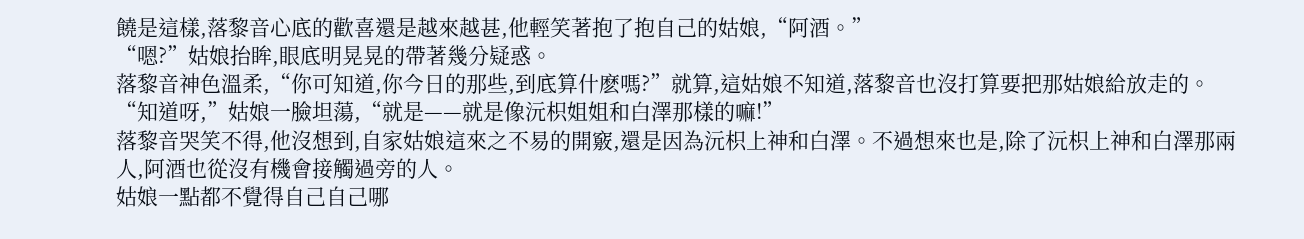饒是這樣,落黎音心底的歡喜還是越來越甚,他輕笑著抱了抱自己的姑娘,“阿酒。”
“嗯?”姑娘抬眸,眼底明晃晃的帶著幾分疑惑。
落黎音神色溫柔,“你可知道,你今日的那些,到底算什麽嗎?”就算,這姑娘不知道,落黎音也沒打算要把那姑娘給放走的。
“知道呀,”姑娘一臉坦蕩,“就是——就是像沅枳姐姐和白澤那樣的嘛!”
落黎音哭笑不得,他沒想到,自家姑娘這來之不易的開竅,還是因為沅枳上神和白澤。不過想來也是,除了沅枳上神和白澤那兩人,阿酒也從沒有機會接觸過旁的人。
姑娘一點都不覺得自己自己哪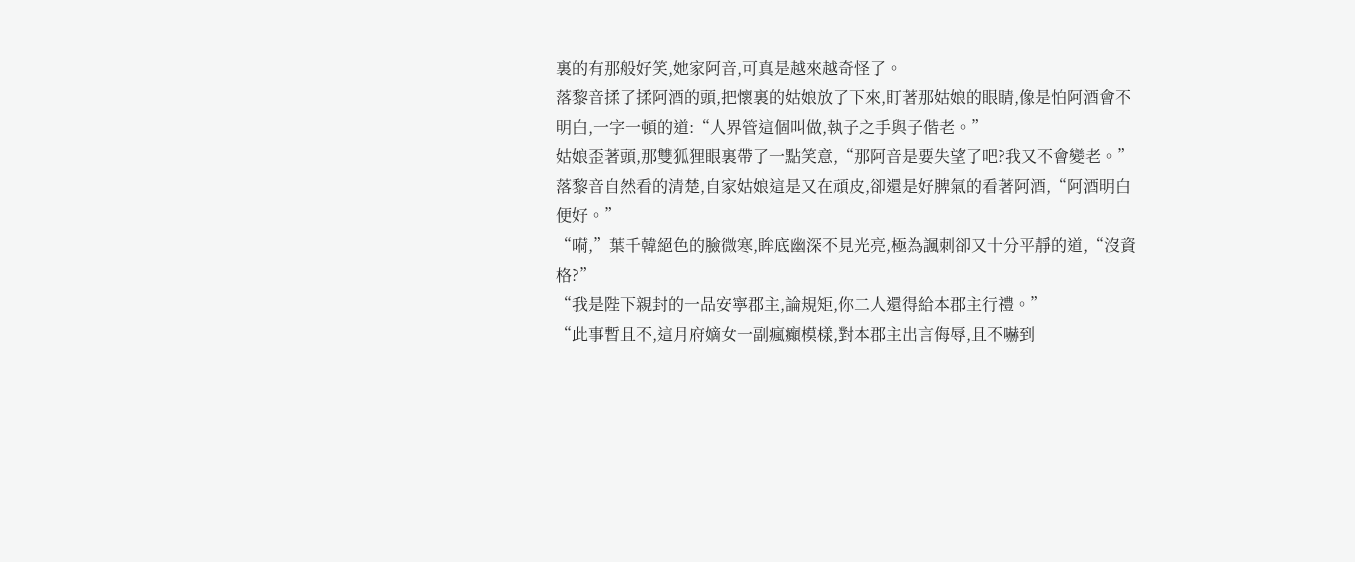裏的有那般好笑,她家阿音,可真是越來越奇怪了。
落黎音揉了揉阿酒的頭,把懷裏的姑娘放了下來,盯著那姑娘的眼睛,像是怕阿酒會不明白,一字一頓的道:“人界管這個叫做,執子之手與子偕老。”
姑娘歪著頭,那雙狐狸眼裏帶了一點笑意,“那阿音是要失望了吧?我又不會變老。”
落黎音自然看的清楚,自家姑娘這是又在頑皮,卻還是好脾氣的看著阿酒,“阿酒明白便好。”
“嗬,”葉千韓絕色的臉微寒,眸底幽深不見光亮,極為諷刺卻又十分平靜的道,“沒資格?”
“我是陛下親封的一品安寧郡主,論規矩,你二人還得給本郡主行禮。”
“此事暫且不,這月府嫡女一副瘋癲模樣,對本郡主出言侮辱,且不嚇到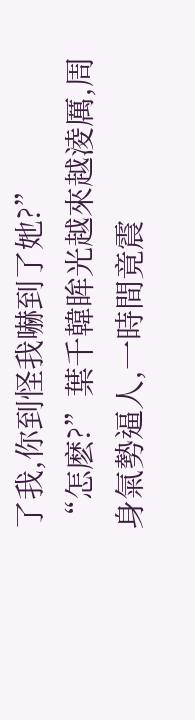了我,你到怪我嚇到了她?”
“怎麽?”葉千韓眸光越來越淩厲,周身氣勢逼人,一時間竟震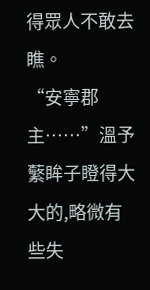得眾人不敢去瞧。
“安寧郡主……”溫予蘩眸子瞪得大大的,略微有些失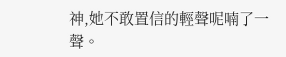神,她不敢置信的輕聲呢喃了一聲。